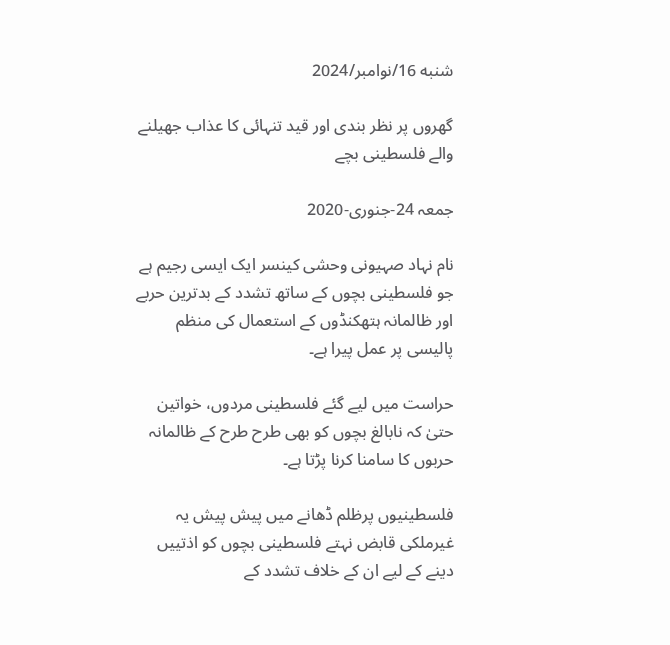شنبه 16/نوامبر/2024

گھروں پر نظر بندی اور قید تنہائی کا عذاب جھیلنے والے فلسطینی بچے

جمعہ 24-جنوری-2020

نام نہاد صہیونی وحشی کینسر ایک ایسی رجیم ہے جو فلسطینی بچوں کے ساتھ تشدد کے بدترین حربے اور ظالمانہ ہتھکنڈوں کے استعمال کی منظم پالیسی پر عمل پیرا ہے۔

حراست میں لیے گئے فلسطینی مردوں، خواتین حتیٰ کہ نابالغ بچوں کو بھی طرح طرح کے ظالمانہ حربوں کا سامنا کرنا پڑتا ہے۔

فلسطینیوں پرظلم ڈھانے میں پیش پیش یہ غیرملکی قابض نہتے فلسطینی بچوں کو اذتییں دینے کے لیے ان کے خلاف تشدد کے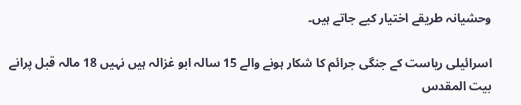وحشیانہ طریقے اختیار کیے جاتے ہیں۔

اسرائیلی ریاست کے جنگی جرائم کا شکار ہونے والے 15 سالہ ابو غزالہ ہیں نہیں 18 مالہ قبل پرانے بیت المقدس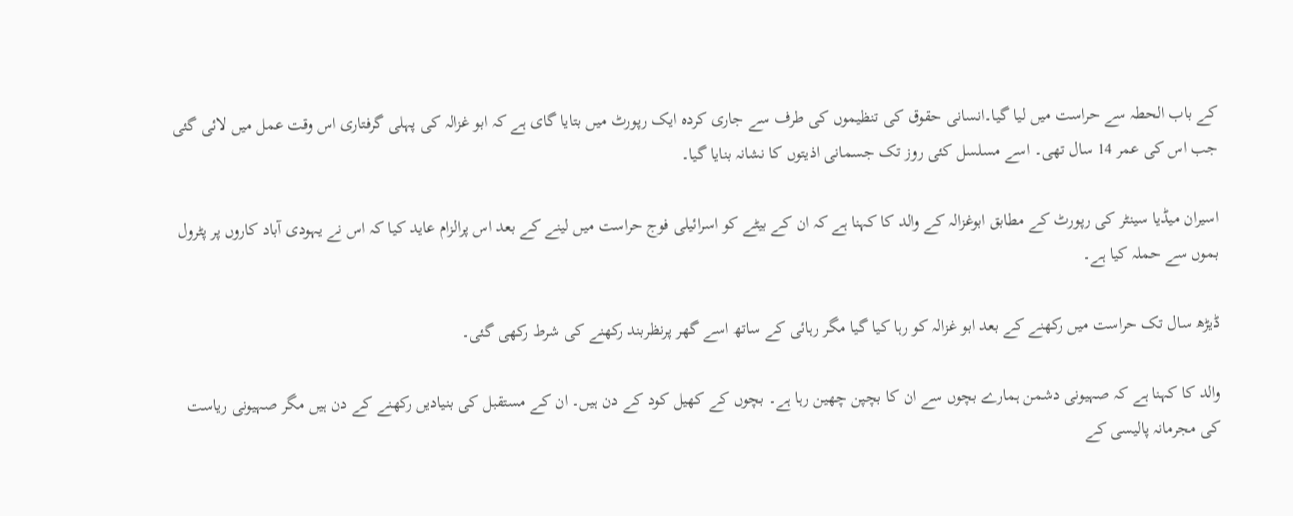کے باب الحطہ سے حراست میں لیا گیا۔انسانی حقوق کی تنظیموں کی طرف سے جاری کردہ ایک رپورٹ میں بتایا گای ہے کہ ابو غزالہ کی پہلی گرفتاری اس وقت عمل میں لائی گئی جب اس کی عمر 14 سال تھی۔ اسے مسلسل کئی روز تک جسمانی اذیتوں کا نشانہ بنایا گیا۔

اسیران میڈیا سینٹر کی رپورٹ کے مطابق ابوغزالہ کے والد کا کہنا ہے کہ ان کے بیٹے کو اسرائیلی فوج حراست میں لینے کے بعد اس پرالزام عاید کیا کہ اس نے یہودی آباد کاروں پر پٹرول بموں سے حملہ کیا ہے۔

ڈیڑھ سال تک حراست میں رکھنے کے بعد ابو غزالہ کو رہا کیا گیا مگر رہائی کے ساتھ اسے گھر پرنظربند رکھنے کی شرط رکھی گئی۔

والد کا کہنا ہے کہ صہیونی دشمن ہمارے بچوں سے ان کا بچپن چھین رہا ہے۔ بچوں کے کھیل کود کے دن ہیں۔ ان کے مستقبل کی بنیادیں رکھنے کے دن ہیں مگر صہیونی ریاست کی مجرمانہ پالیسی کے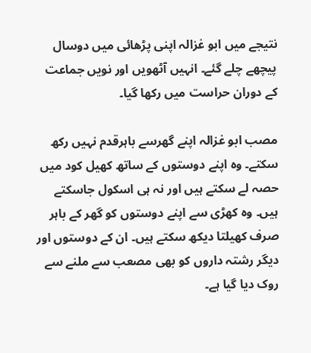نتیجے میں ابو غزالہ اپنی پڑھائی میں دوسال پیچھے چلے گئے۔ انہیں آٹھویں اور نویں جماعت کے دوران حراست میں رکھا گیا۔

مصب ابو غزالہ اپنے گھرسے باہرقدم نہیں رکھ سکتے۔ وہ اپنے دوستوں کے ساتھ کھیل کود میں حصہ لے سکتے ہیں اور نہ ہی اسکول جاسکتے ہیں۔ وہ کھڑی سے اپنے دوستوں کو گھر کے باہر صرف کھیلتا دیکھ سکتے ہیں۔ ان کے دوستوں اور دیگر رشتہ داروں کو بھی مصعب سے ملنے سے روک دیا گیا ہے۔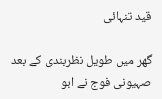قید تنہائی

گھر میں طویل نظربندی کے بعد صہیونی فوج نے ابو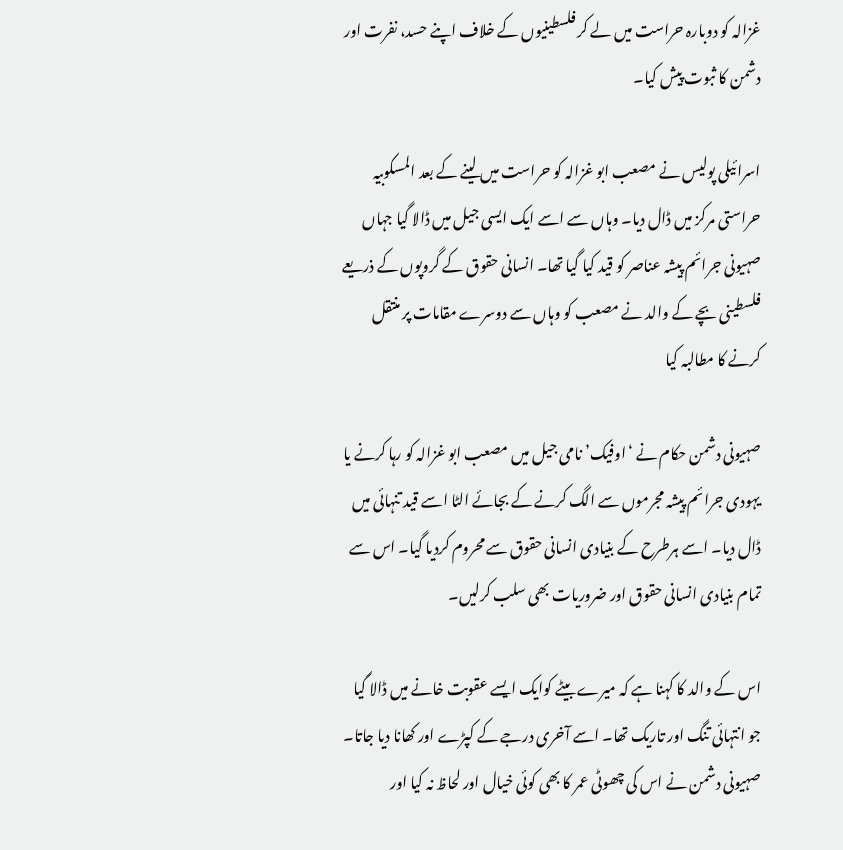غزالہ کو دوبارہ حراست میں لے کر فلسطینیوں کے خلاف اپنے حسد، نفرت اور دشمن کا ثبوت پیش کیا۔

اسرائیلی پولیس نے مصعب ابو غزالہ کو حراست میں لینے کے بعد المسکوبیہ حراستی مرکز میں ڈال دیا۔ وہاں سے اسے ایک ایسی جیل میں ڈالا گیا جہاں صہیونی جرائم پیشہ عناصر کو قید کیا گیا تھا۔ انسانی حقوق کے گروپوں کے ذریعے فلسطینی بچے کے والد نے مصعب کو وہاں سے دوسرے مقامات پر منتقل کرنے کا مطالبہ کیا

صہیونی دشمن حکام نے ‘اوفیک’ نامی جیل میں مصعب ابو غزالہ کو رہا کرنے یا یہودی جرائم پیشہ مجرموں سے الگ کرنے کے بجائے الٹا اسے قید تنہائی میں ڈال دیا۔ اسے ہرطرح کے بنیادی انسانی حقوق سے محروم کردیا گیا۔ اس سے تمام بنیادی انسانی حقوق اور ضروریات بھی سلب کرلیں۔

اس کے والد کا کہنا ہے کہ میرے بیٹے کوایک ایسے عقوبت خانے میں ڈالا گیا جو انتہائی تنگ اور تاریک تھا۔ اسے آخری درجے کے کپڑے اور کھانا دیا جاتا۔ صہیونی دشمن نے اس کی چھوٹی عمر کا بھی کوئی خیال اور لحاظ نہ کیا اور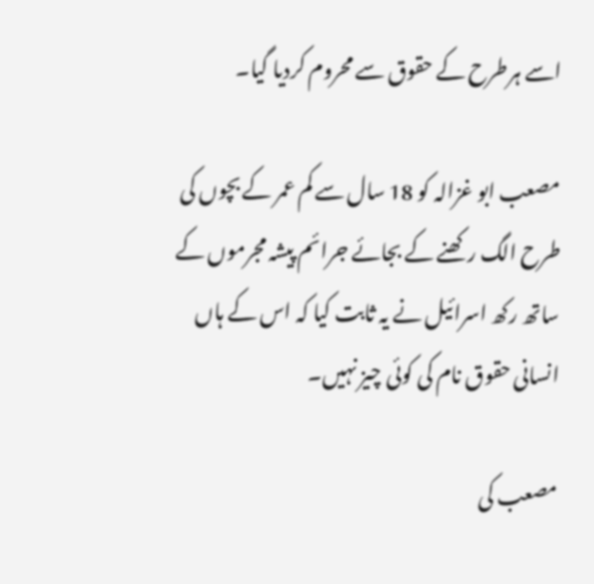اسے ہرطرح کے حقوق سے محروم کردیا گیا۔

مصعب ابو غزالہ کو 18 سال سے کم عمر کے بچوں کی طرح الگ رکھنے کے بجائے جرائم پیشہ مجرموں کے ساتھ رکھ اسرائیل نے یہ ثابت کیا کہ اس کے ہاں انسانی حقوق نام کی کوئی چیز نہیں۔

مصعب کی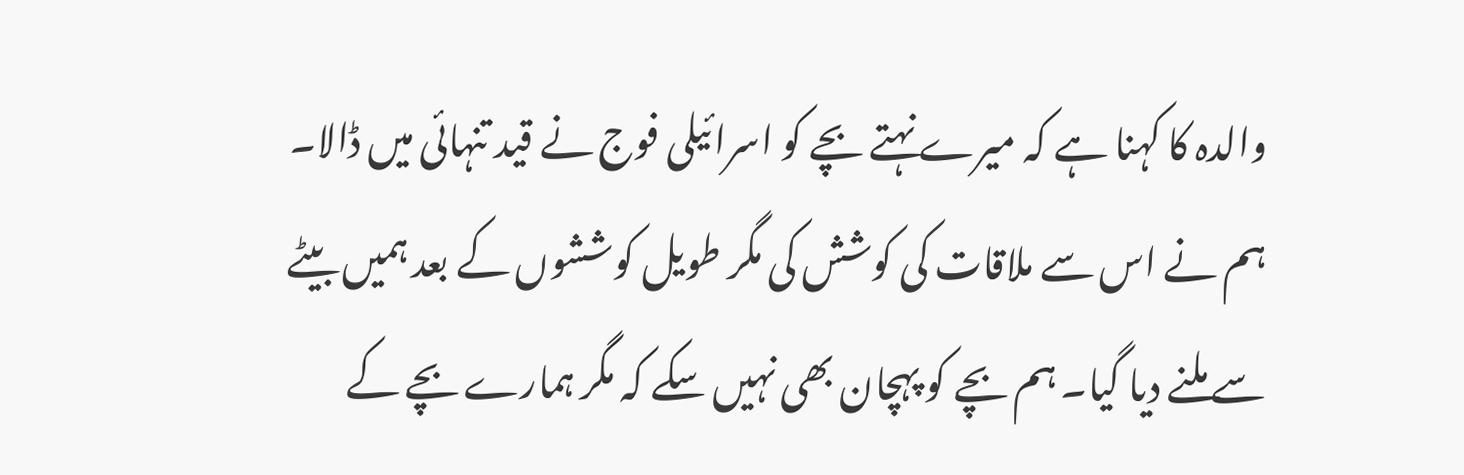والدہ کا کہنا ہے کہ میرے نہتے بچے کو اسرائیلی فوج نے قید تنہائی میں ڈالا۔ ہم نے اس سے ملاقات کی کوشش کی مگر طویل کوششوں کے بعد ہمیں بیٹے سے ملنے دیا گیا۔ ہم بچے کو پہچان بھی نہیں سکے کہ مگر ہمارے بچے کے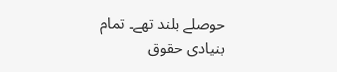حوصلے بلند تھے۔ تمام بنیادی حقوق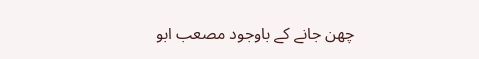چھن جانے کے باوجود مصعب ابو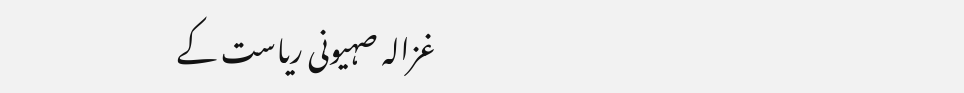غزالہ صہیونی ریاست کے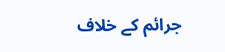جرائم کے خلاف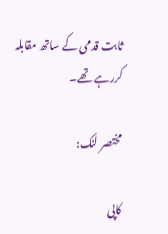ثابت قدمی کے ساتھ مقابلہ کررہے تھے۔

مختصر لنک:

کاپی